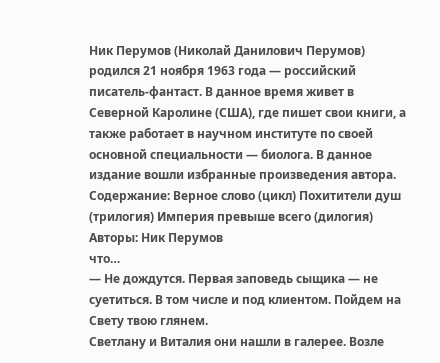Ник Перумов (Николай Данилович Перумов) родился 21 ноября 1963 года — российский писатель-фантаст. В данное время живет в Северной Каролине (США), где пишет свои книги, а также работает в научном институте по своей основной специальности — биолога. В данное издание вошли избранные произведения автора. Содержание: Верное слово (цикл) Похитители душ (трилогия) Империя превыше всего (дилогия)
Авторы: Ник Перумов
что…
— Не дождутся. Первая заповедь сыщика — не суетиться. В том числе и под клиентом. Пойдем на Свету твою глянем.
Светлану и Виталия они нашли в галерее. Возле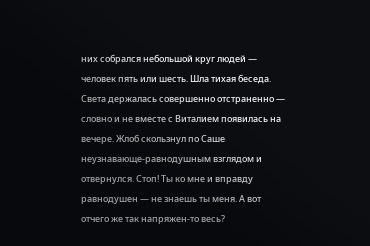них собрался небольшой круг людей — человек пять или шесть. Шла тихая беседа. Света держалась совершенно отстраненно — словно и не вместе с Виталием появилась на вечере. Жлоб скользнул по Саше неузнавающе-равнодушным взглядом и отвернулся. Стоп! Ты ко мне и вправду равнодушен — не знаешь ты меня. А вот отчего же так напряжен-то весь?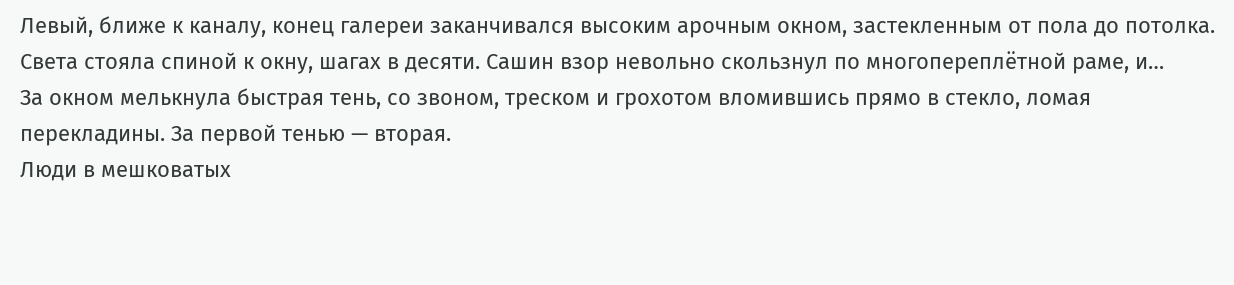Левый, ближе к каналу, конец галереи заканчивался высоким арочным окном, застекленным от пола до потолка. Света стояла спиной к окну, шагах в десяти. Сашин взор невольно скользнул по многопереплётной раме, и…
За окном мелькнула быстрая тень, со звоном, треском и грохотом вломившись прямо в стекло, ломая перекладины. За первой тенью — вторая.
Люди в мешковатых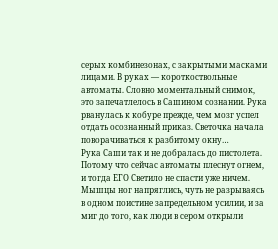серых комбинезонах, с закрытыми масками лицами. В руках — короткоствольные автоматы. Словно моментальный снимок, это запечатлелось в Сашином сознании. Рука рванулась к кобуре прежде, чем мозг успел отдать осознанный приказ. Светочка начала поворачиваться к разбитому окну…
Рука Саши так и не добралась до пистолета. Потому что сейчас автоматы плеснут огнем, и тогда ЕГО Светило не спасти уже ничем. Мышцы ног напряглись, чуть не разрываясь в одном поистине запредельном усилии, и за миг до того, как люди в сером открыли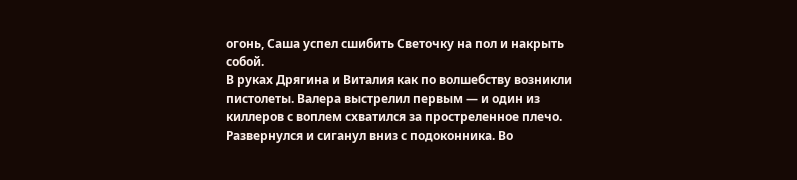огонь, Саша успел сшибить Светочку на пол и накрыть собой.
В руках Дрягина и Виталия как по волшебству возникли пистолеты. Валера выстрелил первым — и один из киллеров с воплем схватился за простреленное плечо. Развернулся и сиганул вниз с подоконника. Во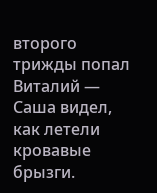второго трижды попал Виталий — Саша видел, как летели кровавые брызги.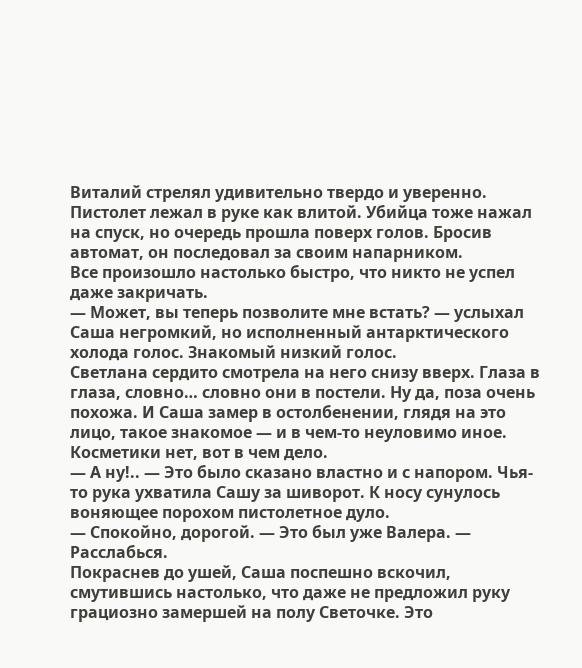Виталий стрелял удивительно твердо и уверенно. Пистолет лежал в руке как влитой. Убийца тоже нажал на спуск, но очередь прошла поверх голов. Бросив автомат, он последовал за своим напарником.
Все произошло настолько быстро, что никто не успел даже закричать.
— Может, вы теперь позволите мне встать? — услыхал Саша негромкий, но исполненный антарктического холода голос. Знакомый низкий голос.
Светлана сердито смотрела на него снизу вверх. Глаза в глаза, словно… словно они в постели. Ну да, поза очень похожа. И Саша замер в остолбенении, глядя на это лицо, такое знакомое — и в чем-то неуловимо иное. Косметики нет, вот в чем дело.
— А ну!.. — Это было сказано властно и с напором. Чья-то рука ухватила Сашу за шиворот. К носу сунулось воняющее порохом пистолетное дуло.
— Спокойно, дорогой. — Это был уже Валера. — Расслабься.
Покраснев до ушей, Саша поспешно вскочил, смутившись настолько, что даже не предложил руку грациозно замершей на полу Светочке. Это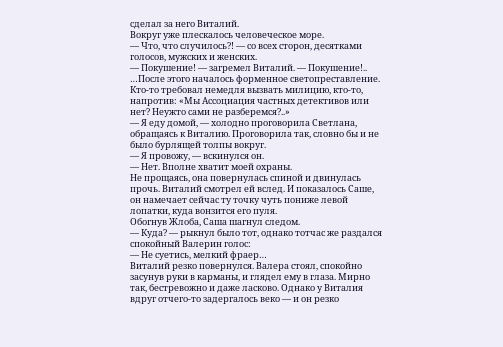сделал за него Виталий.
Вокруг уже плескалось человеческое море.
— Что, что случилось?! — со всех сторон, десятками голосов, мужских и женских.
— Покушение! — загремел Виталий. — Покушение!..
…После этого началось форменное светопреставление. Кто-то требовал немедля вызвать милицию, кто-то, напротив: «Мы Ассоциация частных детективов или нет? Неужто сами не разберемся?..»
— Я еду домой, — холодно проговорила Светлана, обращаясь к Виталию. Проговорила так, словно бы и не было бурлящей толпы вокруг.
— Я провожу, — вскинулся он.
— Нет. Вполне хватит моей охраны.
Не прощаясь, она повернулась спиной и двинулась прочь. Виталий смотрел ей вслед. И показалось Саше, он намечает сейчас ту точку чуть пониже левой лопатки, куда вонзится его пуля.
Обогнув Жлоба, Саша шагнул следом.
— Куда? — рыкнул было тот, однако тотчас же раздался спокойный Валерин голос:
— Не суетись, мелкий фраер…
Виталий резко повернулся. Валера стоял, спокойно засунув руки в карманы, и глядел ему в глаза. Мирно так, бестревожно и даже ласково. Однако у Виталия вдруг отчего-то задергалось веко — и он резко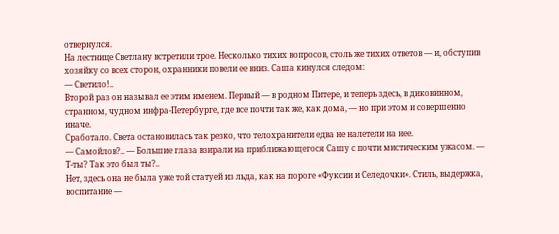отвернулся.
На лестнице Светлану встретили трое. Несколько тихих вопросов, столь же тихих ответов — и, обступив хозяйку со всех сторон, охранники повели ее вниз. Саша кинулся следом:
— Светило!..
Второй раз он называл ее этим именем. Первый — в родном Питере, и теперь здесь, в диковинном, странном, чудном инфра-Петербурге, где все почти так же, как дома, — но при этом и совершенно иначе.
Сработало. Света остановилась так резко, что телохранители едва не налетели на нее.
— Самойлов?.. — Большие глаза взирали на приближающегося Сашу с почти мистическим ужасом. — Т-ты? Так это был ты?..
Нет, здесь она не была уже той статуей из льда, как на пороге «Фуксии и Селедочки». Стиль, выдержка, воспитание —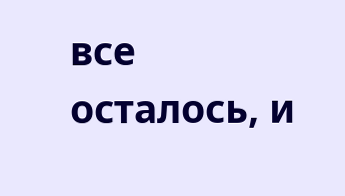все осталось, и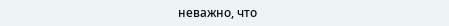неважно, что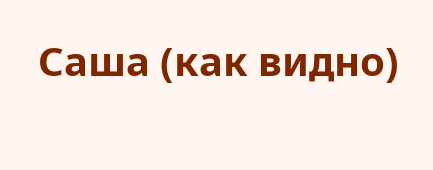Саша (как видно)